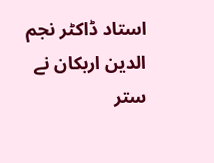استاد ڈاکٹر نجم الدین اربکان نے ستر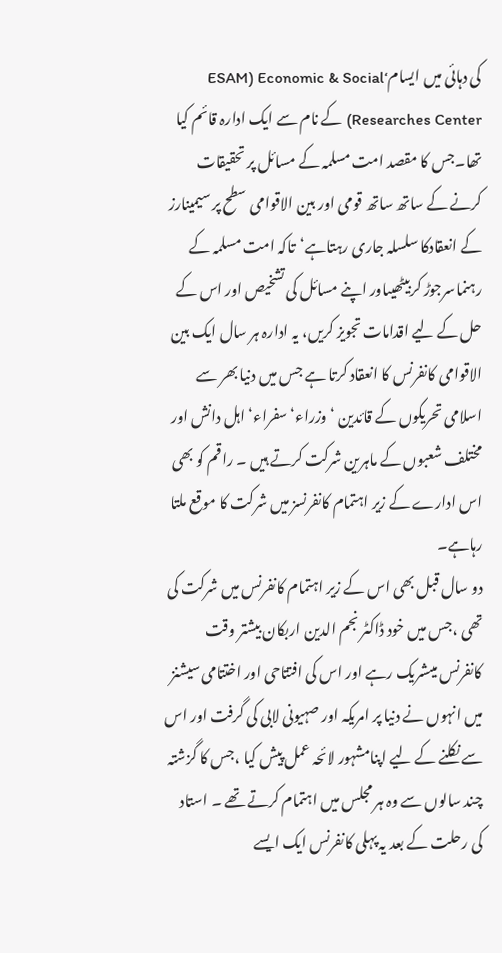کی دہائی میں ایسام‘ESAM) Economic & Social Researches Center) کے نام سے ایک ادارہ قائم کیا تھا۔جس کا مقصد امت مسلمہ کے مسائل پر تحقیقات کرنے کے ساتھ ساتھ قومی اور بین الاقوامی سطح پر سیمینارز کے انعقادکا سلسلہ جاری رہتاہے‘تاکہ امت مسلمہ کے رہنماسرجوڑ کربیٹھیںاور اپنے مسائل کی تشخیص اور اس کے حل کے لیے اقدامات تجویز کریں، یہ ادارہ ہر سال ایک بین الاقوامی کانفرنس کا انعقاد کرتا ہے جس میں دنیا بھر سے اسلامی تحریکوں کے قائدین ‘ وزراء‘ سفراء‘ اہل دانش اور مختلف شعبوں کے ماہرین شرکت کرتے ہیں ۔ راقم کو بھی اس ادارے کے زیر اہتمام کانفرنسز میں شرکت کا موقع ملتا رہاہے۔
دو سال قبل بھی اس کے زیر اہتمام کانفرنس میں شرکت کی تھی ،جس میں خود ڈاکٹر نجم الدین اربکان بیشتر وقت کانفرنس میںشریک رہے اور اس کی افتتاحی اور اختتامی سیشنز میں انہوں نے دنیا پر امریکہ اور صہیونی لابی کی گرفت اور اس سے نکلنے کے لیے اپنامشہور لائحہ عمل پیش کیا ،جس کا گزشتہ چند سالوں سے وہ ہر مجلس میں اہتمام کرتے تھے ۔ استاد کی رحلت کے بعد یہ پہلی کانفرنس ایک ایسے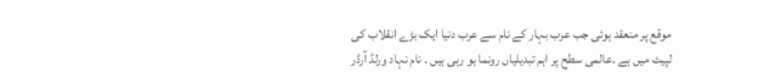موقع پر منعقد ہوئی جب عرب بہار کے نام سے عرب دنیا ایک بڑے انقلاب کی لپیٹ میں ہے ۔عالمی سطح پر اہم تبدیلیاں رونما ہو رہی ہیں ۔ نام نہاد ورلڈ آرڈر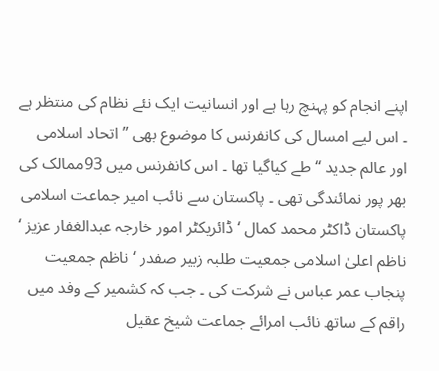اپنے انجام کو پہنچ رہا ہے اور انسانیت ایک نئے نظام کی منتظر ہے ۔ اس لیے امسال کی کانفرنس کا موضوع بھی ” اتحاد اسلامی اور عالم جدید “ طے کیاگیا تھا ۔ اس کانفرنس میں 93ممالک کی بھر پور نمائندگی تھی ۔ پاکستان سے نائب امیر جماعت اسلامی پاکستان ڈاکٹر محمد کمال ‘ ڈائریکٹر امور خارجہ عبدالغفار عزیز ‘ ناظم اعلیٰ اسلامی جمعیت طلبہ زبیر صفدر ‘ ناظم جمعیت پنجاب عمر عباس نے شرکت کی ۔ جب کہ کشمیر کے وفد میں راقم کے ساتھ نائب امرائے جماعت شیخ عقیل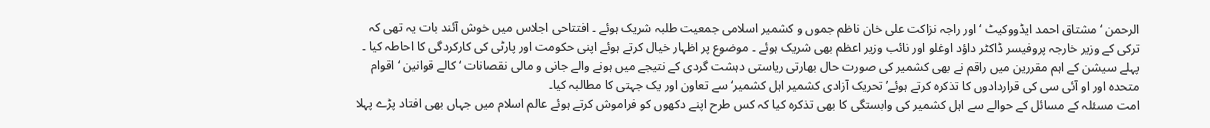الرحمن ‘مشتاق احمد ایڈووکیٹ ‘اور راجہ نزاکت علی خان ناظم جموں و کشمیر اسلامی جمعیت طلبہ شریک ہوئے ۔ افتتاحی اجلاس میں خوش آئند بات یہ تھی کہ ترکی کے وزیر خارجہ پروفیسر ڈاکٹر داؤد اوغلو اور نائب وزیر اعظم بھی شریک ہوئے ۔ موضوع پر اظہار خیال کرتے ہوئے اپنی حکومت اور پارٹی کی کارکردگی کا احاطہ کیا ۔ پہلے سیشن کے اہم مقررین میں راقم نے بھی کشمیر کی صورت حال بھارتی ریاستی دہشت گردی کے نتیجے میں ہونے والے جانی و مالی نقصانات ‘کالے قوانین ‘ اقوام متحدہ اور او آئی سی کی قراردادوں کا تذکرہ کرتے ہوئے’ تحریک آزادی کشمیر اہل کشمیر‘ سے تعاون اور یک جہتی کا مطالبہ کیا۔
امت مسئلہ کے مسائل کے حوالے سے اہل کشمیر کی وابستگی کا بھی تذکرہ کیا کہ کس طرح اپنے دکھوں کو فراموش کرتے ہوئے عالم اسلام میں جہاں بھی افتاد پڑے پہلا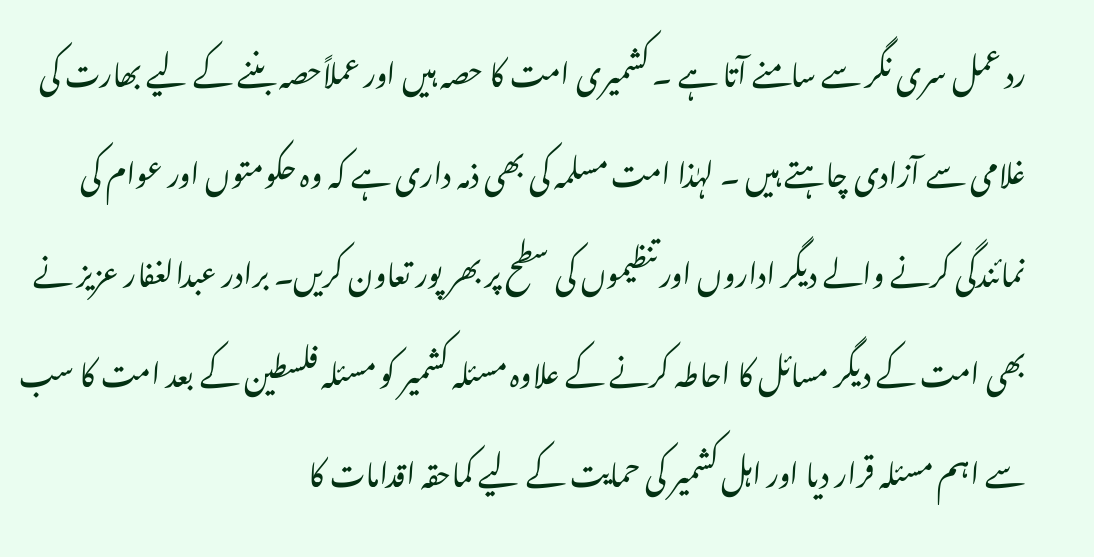رد عمل سری نگر سے سامنے آتا ہے ۔ کشمیری امت کا حصہ ہیں اور عملاًحصہ بننے کے لیے بھارت کی غلامی سے آزادی چاہتے ہیں ۔ لہٰذا امت مسلمہ کی بھی ذمہ داری ہے کہ وہ حکومتوں اور عوام کی نمائندگی کرنے والے دیگر اداروں اور تنظیموں کی سطح پر بھر پور تعاون کریں۔ برادر عبدالغفار عزیز نے بھی امت کے دیگر مسائل کا احاطہ کرنے کے علاوہ مسئلہ کشمیر کو مسئلہ فلسطین کے بعد امت کا سب سے اہم مسئلہ قرار دیا اور اہل کشمیر کی حمایت کے لیے کماحقہ اقدامات کا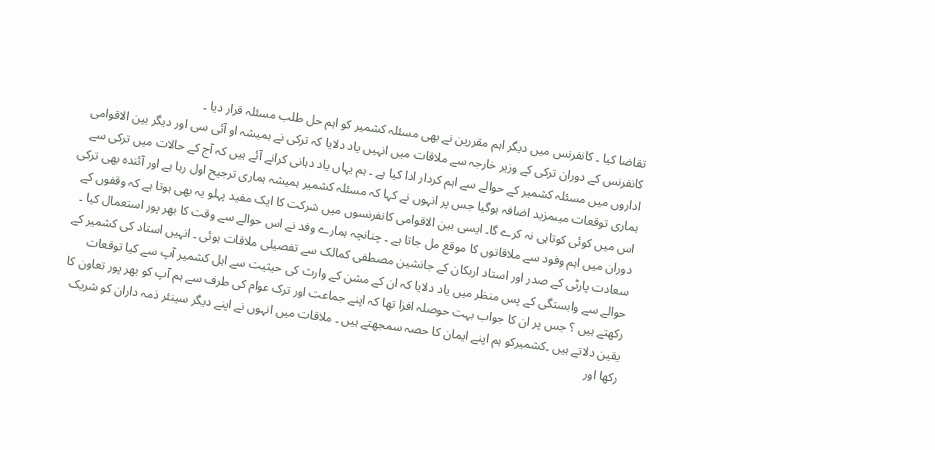تقاضا کیا ۔ کانفرنس میں دیگر اہم مقررین نے بھی مسئلہ کشمیر کو اہم حل طلب مسئلہ قرار دیا ۔
کانفرنس کے دوران ترکی کے وزیر خارجہ سے ملاقات میں انہیں یاد دلایا کہ ترکی نے ہمیشہ او آئی سی اور دیگر بین الاقوامی اداروں میں مسئلہ کشمیر کے حوالے سے اہم کردار ادا کیا ہے ۔ ہم یہاں یاد دہانی کرانے آئے ہیں کہ آج کے حالات میں ترکی سے ہماری توقعات میںمزید اضافہ ہوگیا جس پر انہوں نے کہا کہ مسئلہ کشمیر ہمیشہ ہماری ترجیح اول رہا ہے اور آئندہ بھی ترکی اس میں کوئی کوتاہی نہ کرے گا۔ ایسی بین الاقوامی کانفرنسوں میں شرکت کا ایک مفید پہلو یہ بھی ہوتا ہے کہ وقفوں کے دوران میں اہم وفود سے ملاقاتوں کا موقع مل جاتا ہے ۔ چنانچہ ہمارے وفد نے اس حوالے سے وقت کا بھر پور استعمال کیا ۔ سعادت پارٹی کے صدر اور استاد اربکان کے جانشین مصطفی کمالک سے تفصیلی ملاقات ہوئی ۔ انہیں استاد کی کشمیر کے حوالے سے وابستگی کے پس منظر میں یاد دلایا کہ ان کے مشن کے وارث کی حیثیت سے اہل کشمیر آپ سے کیا توقعات رکھتے ہیں ؟ جس پر ان کا جواب بہت حوصلہ افزا تھا کہ اپنے جماعت اور ترک عوام کی طرف سے ہم آپ کو بھر پور تعاون کا یقین دلاتے ہیں ۔کشمیرکو ہم اپنے ایمان کا حصہ سمجھتے ہیں ۔ ملاقات میں انہوں نے اپنے دیگر سینئر ذمہ داران کو شریک رکھا اور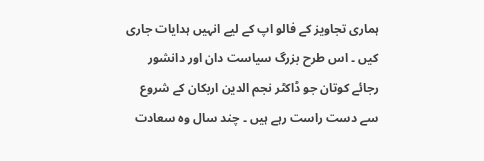ہماری تجاویز کے فالو اپ کے لیے انہیں ہدایات جاری کیں ۔ اس طرح بزرگ سیاست دان اور دانشور رجائے کوتان جو ڈاکٹر نجم الدین اربکان کے شروع سے دست راست رہے ہیں ۔ چند سال وہ سعادت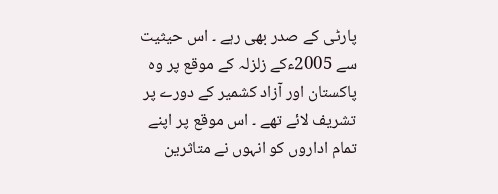پارٹی کے صدر بھی رہے ۔ اس حیثیت سے 2005ءکے زلزلہ کے موقع پر وہ پاکستان اور آزاد کشمیر کے دورے پر تشریف لائے تھے ۔ اس موقع پر اپنے تمام اداروں کو انہوں نے متاثرین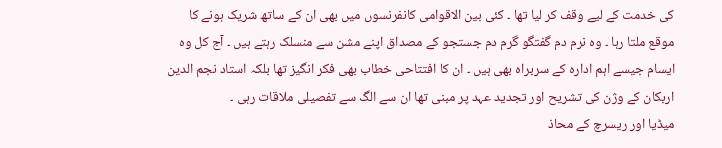کی خدمت کے لیے وقف کر لیا تھا ۔ کئی بین الاقوامی کانفرنسوں میں بھی ان کے ساتھ شریک ہونے کا موقع ملتا رہا ۔ وہ نرم دم گفتگو گرم دم جستجو کے مصداق اپنے مشن سے منسلک رہتے ہیں ۔ آج کل وہ ایسام جیسے اہم ادارہ کے سربراہ بھی ہیں ۔ ان کا افتتاحی خطاب بھی فکر انگیز تھا بلکہ استاد نجم الدین اربکان کے وژن کی تشریح اور تجدید عہد پر مبنی تھا ان سے الگ سے تفصیلی ملاقات رہی ۔
میڈیا اور ریسرچ کے محاذ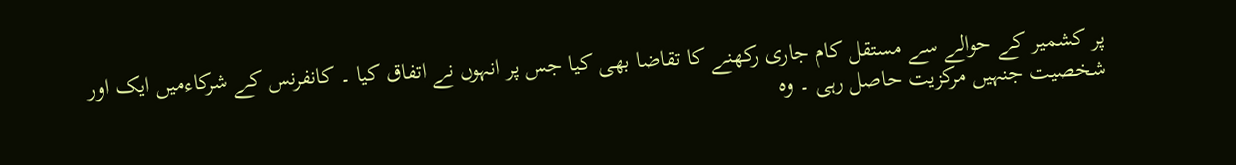پر کشمیر کے حوالے سے مستقل کام جاری رکھنے کا تقاضا بھی کیا جس پر انہوں نے اتفاق کیا ۔ کانفرنس کے شرکاءمیں ایک اور شخصیت جنہیں مرکزیت حاصل رہی ۔ وہ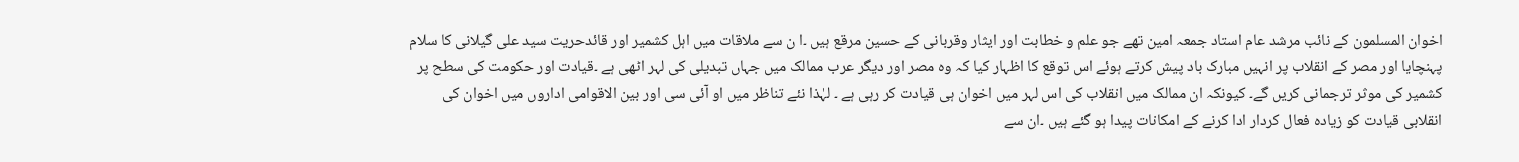اخوان المسلمون کے نائب مرشد عام استاد جمعہ امین تھے جو علم و خطابت اور ایثار وقربانی کے حسین مرقع ہیں ۔ا ن سے ملاقات میں اہل کشمیر اور قائدحریت سید علی گیلانی کا سلام پہنچایا اور مصر کے انقلاب پر انہیں مبارک باد پیش کرتے ہوئے اس توقع کا اظہار کیا کہ وہ مصر اور دیگر عرب ممالک میں جہاں تبدیلی کی لہر اٹھی ہے ۔قیادت اور حکومت کی سطح پر کشمیر کی موثر ترجمانی کریں گے۔ کیونکہ ان ممالک میں انقلاب کی اس لہر میں اخوان ہی قیادت کر رہی ہے ۔ لہٰذا نئے تناظر میں او آئی سی اور بین الاقوامی اداروں میں اخوان کی انقلابی قیادت کو زیادہ فعال کردار ادا کرنے کے امکانات پیدا ہو گئے ہیں ۔ان سے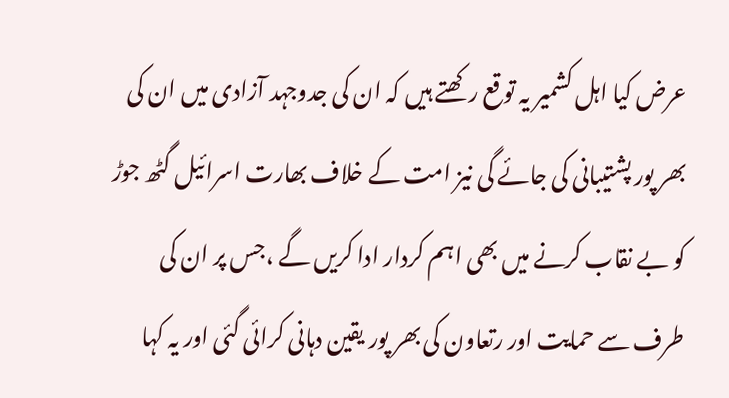عرض کیا اہل کشمیر یہ توقع رکھتے ہیں کہ ان کی جدوجہد آزادی میں ان کی بھر پور پشتیبانی کی جائے گی نیز امت کے خلاف بھارت اسرائیل گٹھ جوڑ کو بے نقاب کرنے میں بھی اہم کردار ادا کریں گے ،جس پر ان کی طرف سے حمایت اور رتعاون کی بھر پور یقین دہانی کرائی گئی اور یہ کہا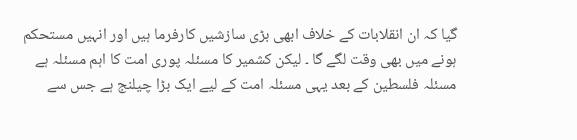گیا کہ ان انقلابات کے خلاف ابھی بڑی سازشیں کارفرما ہیں اور انہیں مستحکم ہونے میں بھی وقت لگے گا ۔ لیکن کشمیر کا مسئلہ پوری امت کا اہم مسئلہ ہے مسئلہ فلسطین کے بعد یہی مسئلہ امت کے لیے ایک بڑا چیلنج ہے جس سے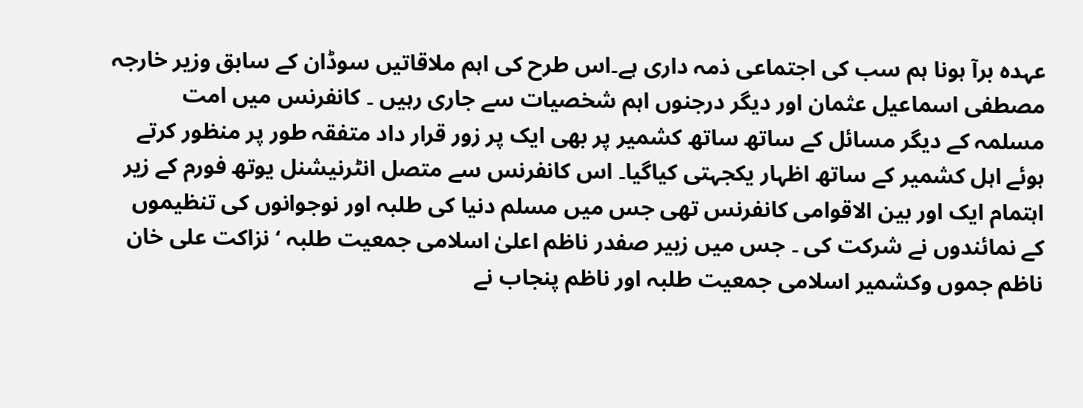عہدہ برآ ہونا ہم سب کی اجتماعی ذمہ داری ہے۔اس طرح کی اہم ملاقاتیں سوڈان کے سابق وزیر خارجہ مصطفی اسماعیل عثمان اور دیگر درجنوں اہم شخصیات سے جاری رہیں ۔ کانفرنس میں امت مسلمہ کے دیگر مسائل کے ساتھ ساتھ کشمیر پر بھی ایک پر زور قرار داد متفقہ طور پر منظور کرتے ہوئے اہل کشمیر کے ساتھ اظہار یکجہتی کیاگیا۔ اس کانفرنس سے متصل انٹرنیشنل یوتھ فورم کے زیر اہتمام ایک اور بین الاقوامی کانفرنس تھی جس میں مسلم دنیا کی طلبہ اور نوجوانوں کی تنظیموں کے نمائندوں نے شرکت کی ۔ جس میں زبیر صفدر ناظم اعلیٰ اسلامی جمعیت طلبہ ‘ نزاکت علی خان ناظم جموں وکشمیر اسلامی جمعیت طلبہ اور ناظم پنجاب نے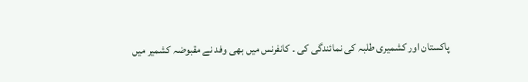پاکستان اور کشمیری طلبہ کی نمائندگی کی ۔ کانفرنس میں بھی وفد نے مقبوضہ کشمیر میں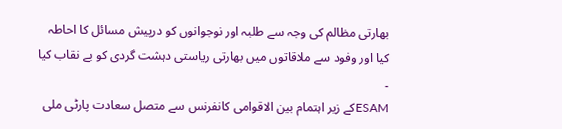بھارتی مظالم کی وجہ سے طلبہ اور نوجوانوں کو درپیش مسائل کا احاطہ کیا اور وفود سے ملاقاتوں میں بھارتی ریاستی دہشت گردی کو بے نقاب کیا ۔
ESAMکے زیر اہتمام بین الاقوامی کانفرنس سے متصل سعادت پارٹی ملی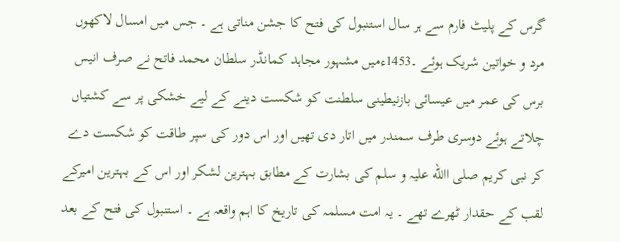گرس کے پلیٹ فارم سے ہر سال استنبول کی فتح کا جشن مناتی ہے ۔ جس میں امسال لاکھوں مرد و خواتین شریک ہوئے ۔1453ءمیں مشہور مجاہد کمانڈر سلطان محمد فاتح نے صرف انیس برس کی عمر میں عیسائی بازنیطینی سلطنت کو شکست دینے کے لیے خشکی پر سے کشتیاں چلاتے ہوئے دوسری طرف سمندر میں اتار دی تھیں اور اس دور کی سپر طاقت کو شکست دے کر نبی کریم صلی االله علیہ و سلم کی بشارت کے مطابق بہترین لشکر اور اس کے بہترین امیرکے لقب کے حقدار ٹھرے تھے ۔ یہ امت مسلمہ کی تاریخ کا اہم واقعہ ہے ۔ استنبول کی فتح کے بعد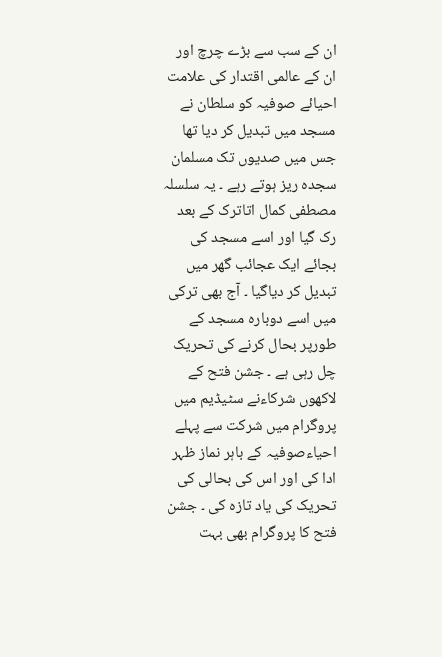ان کے سب سے بڑے چرچ اور ان کے عالمی اقتدار کی علامت احیائے صوفیہ کو سلطان نے مسجد میں تبدیل کر دیا تھا جس میں صدیوں تک مسلمان سجدہ ریز ہوتے رہے ۔ یہ سلسلہ مصطفی کمال اتاترک کے بعد رک گیا اور اسے مسجد کی بجائے ایک عجائب گھر میں تبدیل کر دیاگیا ۔ آج بھی ترکی میں اسے دوبارہ مسجد کے طورپر بحال کرنے کی تحریک چل رہی ہے ۔ جشن فتح کے لاکھوں شرکاءنے سٹیڈیم میں پروگرام میں شرکت سے پہلے احیاءصوفیہ کے باہر نماز ظہر ادا کی اور اس کی بحالی کی تحریک کی یاد تازہ کی ۔ جشن فتح کا پروگرام بھی بہت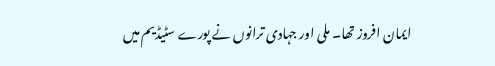ایمان افروز تھا۔ ملی اور جہادی ترانوں نے پورے سٹیڈیم میں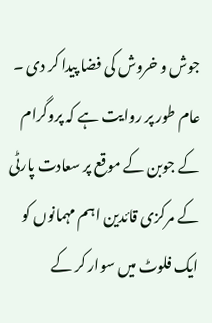جوش و خروش کی فضا پیدا کر دی ۔ عام طور پر روایت ہے کہ پروگرام کے جوبن کے موقع پر سعادت پارٹی کے مرکزی قائدین اہم مہمانوں کو ایک فلوٹ میں سوار کر کے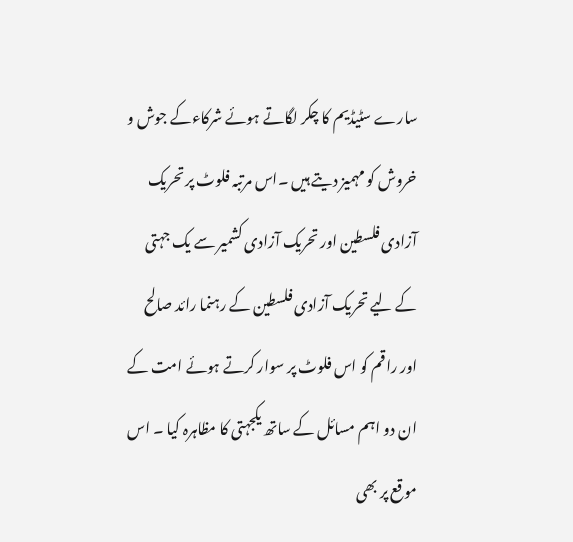سارے سٹیڈیم کا چکر لگاتے ہوئے شرکاءکے جوش و خروش کو مہمیز دیتے ہیں ۔اس مرتبہ فلوٹ پر تحریک آزادی فلسطین اور تحریک آزادی کشمیر سے یک جہتی کے لیے تحریک آزادی فلسطین کے رہنما رائد صالح اور راقم کو اس فلوٹ پر سوار کرتے ہوئے امت کے ان دو اہم مسائل کے ساتھ یکجہتی کا مظاہرہ کیا ۔ اس موقع پر بھی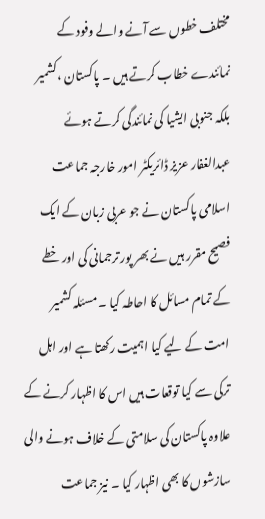مختلف خطوں سے آنے والے وفود کے نمائندے خطاب کرتے ہیں ۔ پاکستان ،کشمیر بلکہ جنوبی ایشیا کی نمائندگی کرتے ہوئے عبدالغفار عزیز ڈائریکٹر امور خارجہ جماعت اسلامی پاکستان نے جو عربی زبان کے ایک فصیح مقرر ہیں نے بھر پور ترجمانی کی اور خطے کے تمام مسائل کا احاطہ کیا ۔ مسئلہ کشمیر امت کے لیے کیا اہمیت رکھتا ہے اور اہل ترکی سے کیا توقعات ہیں اس کا اظہار کرنے کے علاوہ پاکستان کی سلامتی کے خلاف ہونے والی سازشوں کا بھی اظہار کیا ۔ نیز جماعت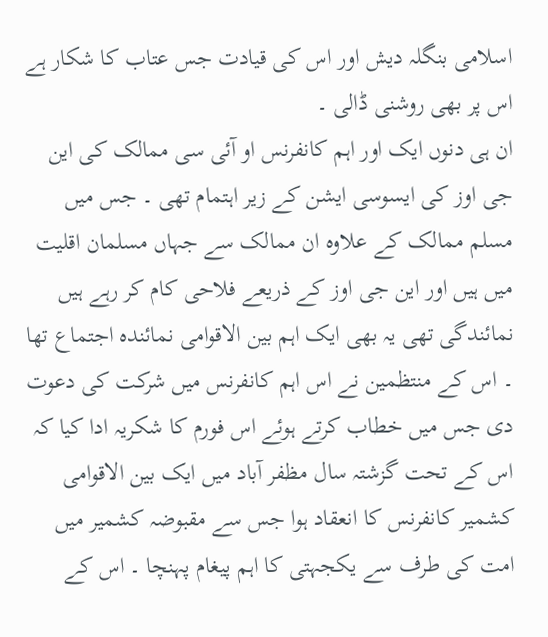اسلامی بنگلہ دیش اور اس کی قیادت جس عتاب کا شکار ہے اس پر بھی روشنی ڈالی ۔
ان ہی دنوں ایک اور اہم کانفرنس او آئی سی ممالک کی این جی اوز کی ایسوسی ایشن کے زیر اہتمام تھی ۔ جس میں مسلم ممالک کے علاوہ ان ممالک سے جہاں مسلمان اقلیت میں ہیں اور این جی اوز کے ذریعے فلاحی کام کر رہے ہیں نمائندگی تھی یہ بھی ایک اہم بین الاقوامی نمائندہ اجتماع تھا ۔ اس کے منتظمین نے اس اہم کانفرنس میں شرکت کی دعوت دی جس میں خطاب کرتے ہوئے اس فورم کا شکریہ ادا کیا کہ اس کے تحت گزشتہ سال مظفر آباد میں ایک بین الاقوامی کشمیر کانفرنس کا انعقاد ہوا جس سے مقبوضہ کشمیر میں امت کی طرف سے یکجہتی کا اہم پیغام پہنچا ۔ اس کے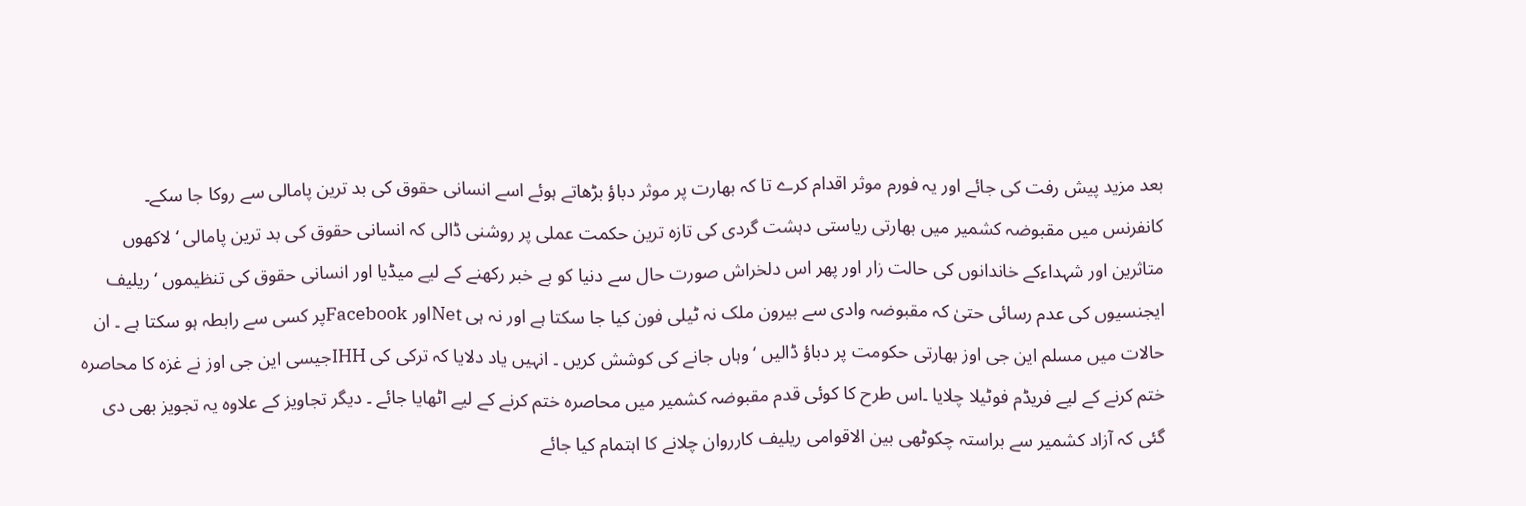بعد مزید پیش رفت کی جائے اور یہ فورم موثر اقدام کرے تا کہ بھارت پر موثر دباؤ بڑھاتے ہوئے اسے انسانی حقوق کی بد ترین پامالی سے روکا جا سکے۔
کانفرنس میں مقبوضہ کشمیر میں بھارتی ریاستی دہشت گردی کی تازہ ترین حکمت عملی پر روشنی ڈالی کہ انسانی حقوق کی بد ترین پامالی ‘ لاکھوں متاثرین اور شہداءکے خاندانوں کی حالت زار اور پھر اس دلخراش صورت حال سے دنیا کو بے خبر رکھنے کے لیے میڈیا اور انسانی حقوق کی تنظیموں ‘ ریلیف ایجنسیوں کی عدم رسائی حتیٰ کہ مقبوضہ وادی سے بیرون ملک نہ ٹیلی فون کیا جا سکتا ہے اور نہ ہی Netاور Facebookپر کسی سے رابطہ ہو سکتا ہے ۔ ان حالات میں مسلم این جی اوز بھارتی حکومت پر دباؤ ڈالیں ‘وہاں جانے کی کوشش کریں ۔ انہیں یاد دلایا کہ ترکی کی IHHجیسی این جی اوز نے غزہ کا محاصرہ ختم کرنے کے لیے فریڈم فوٹیلا چلایا ۔اس طرح کا کوئی قدم مقبوضہ کشمیر میں محاصرہ ختم کرنے کے لیے اٹھایا جائے ۔ دیگر تجاویز کے علاوہ یہ تجویز بھی دی گئی کہ آزاد کشمیر سے براستہ چکوٹھی بین الاقوامی ریلیف کارروان چلانے کا اہتمام کیا جائے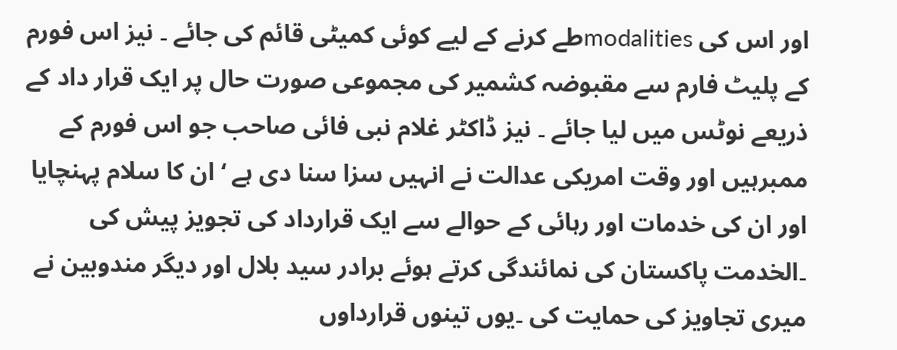اور اس کی modalitiesطے کرنے کے لیے کوئی کمیٹی قائم کی جائے ۔ نیز اس فورم کے پلیٹ فارم سے مقبوضہ کشمیر کی مجموعی صورت حال پر ایک قرار داد کے ذریعے نوٹس میں لیا جائے ۔ نیز ڈاکٹر غلام نبی فائی صاحب جو اس فورم کے ممبرہیں اور وقت امریکی عدالت نے انہیں سزا سنا دی ہے ‘ان کا سلام پہنچایا اور ان کی خدمات اور رہائی کے حوالے سے ایک قرارداد کی تجویز پیش کی ۔الخدمت پاکستان کی نمائندگی کرتے ہوئے برادر سید بلال اور دیگر مندوبین نے میری تجاویز کی حمایت کی ۔یوں تینوں قرارداوں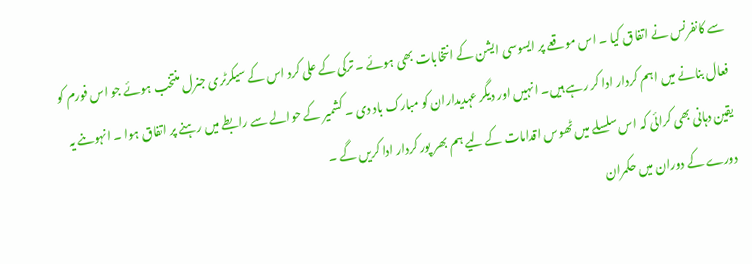سے کانفرنس نے اتفاق کیا ۔ اس موقعے پر ایسوسی ایشن کے انتخابات بھی ہوئے ۔ ترکی کے علی کرد اس کے سیکرٹری جنرل منتخب ہوئے جو اس فورم کو فعال بنانے میں اہم کردار ادا کر رہے ہیں۔ انہیں اور دیگر عہدیداران کو مبارک باد دی ۔ کشمیر کے حوالے سے رابطے میں رہنے پر اتفاق ہوا ۔ انہوںنے یہ یقین دہانی بھی کرائی کہ اس سلسلے میں ٹھوس اقدامات کے لیے ہم بھر پور کردار ادا کریں گے ۔
دورے کے دوران میں حکمران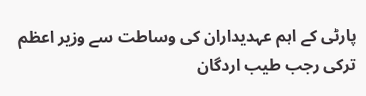پارٹی کے اہم عہدیداران کی وساطت سے وزیر اعظم ترکی رجب طیب اردگان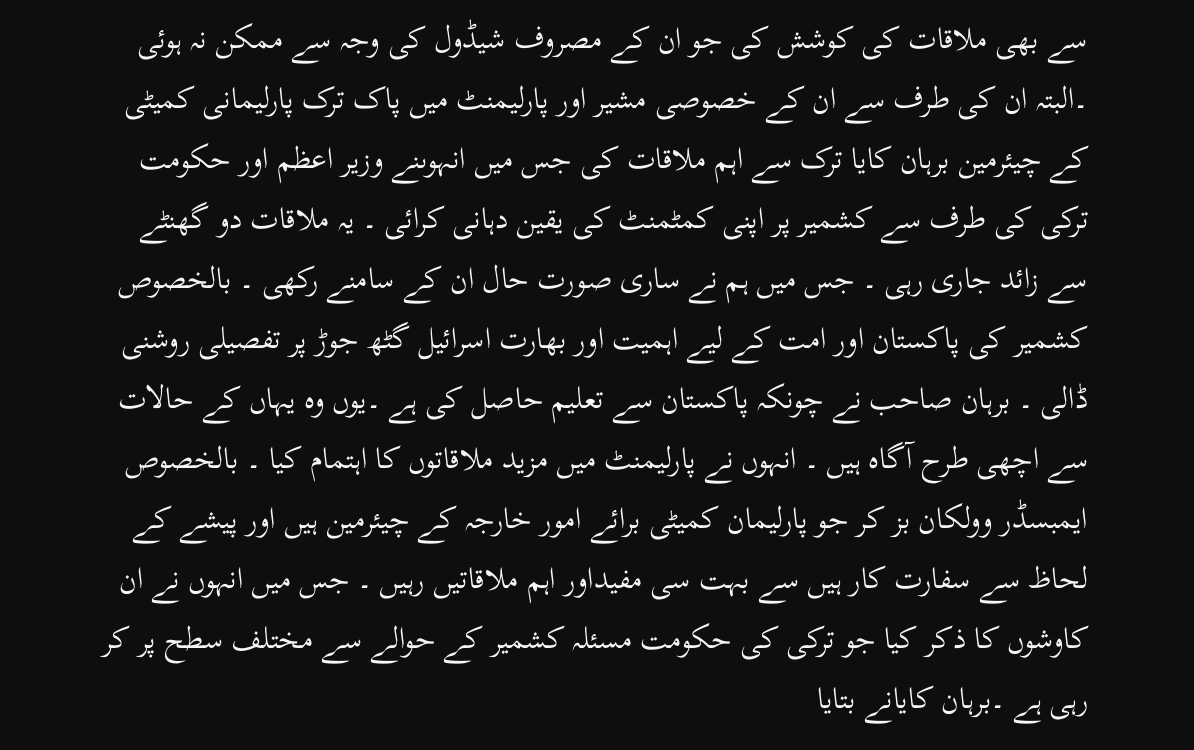سے بھی ملاقات کی کوشش کی جو ان کے مصروف شیڈول کی وجہ سے ممکن نہ ہوئی ۔البتہ ان کی طرف سے ان کے خصوصی مشیر اور پارلیمنٹ میں پاک ترک پارلیمانی کمیٹی کے چیئرمین برہان کایا ترک سے اہم ملاقات کی جس میں انہوںنے وزیر اعظم اور حکومت ترکی کی طرف سے کشمیر پر اپنی کمٹمنٹ کی یقین دہانی کرائی ۔ یہ ملاقات دو گھنٹے سے زائد جاری رہی ۔ جس میں ہم نے ساری صورت حال ان کے سامنے رکھی ۔ بالخصوص کشمیر کی پاکستان اور امت کے لیے اہمیت اور بھارت اسرائیل گٹھ جوڑ پر تفصیلی روشنی ڈالی ۔ برہان صاحب نے چونکہ پاکستان سے تعلیم حاصل کی ہے ۔یوں وہ یہاں کے حالات سے اچھی طرح آگاہ ہیں ۔ انہوں نے پارلیمنٹ میں مزید ملاقاتوں کا اہتمام کیا ۔ بالخصوص ایمبسڈر وولکان بز کر جو پارلیمان کمیٹی برائے امور خارجہ کے چیئرمین ہیں اور پیشے کے لحاظ سے سفارت کار ہیں سے بہت سی مفیداور اہم ملاقاتیں رہیں ۔ جس میں انہوں نے ان کاوشوں کا ذکر کیا جو ترکی کی حکومت مسئلہ کشمیر کے حوالے سے مختلف سطح پر کر رہی ہے ۔برہان کایانے بتایا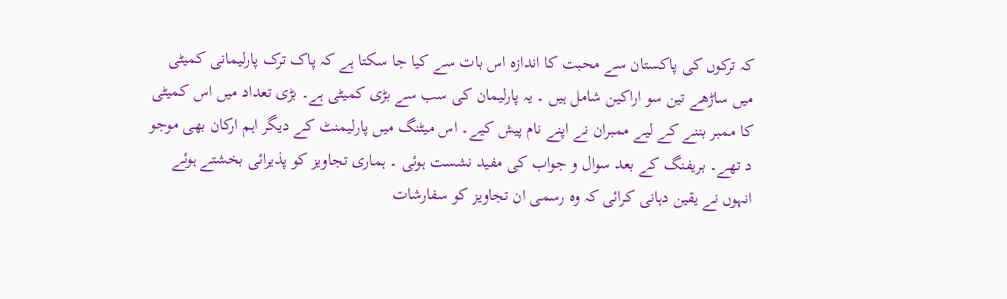کہ ترکوں کی پاکستان سے محبت کا اندازہ اس بات سے کیا جا سکتا ہے کہ پاک ترک پارلیمانی کمیٹی میں ساڑھے تین سو اراکین شامل ہیں ۔ یہ پارلیمان کی سب سے بڑی کمیٹی ہے۔ بڑی تعداد میں اس کمیٹی کا ممبر بننے کے لیے ممبران نے اپنے نام پیش کیے۔ اس میٹنگ میں پارلیمنٹ کے دیگر اہم ارکان بھی موجو د تھے۔ بریفنگ کے بعد سوال و جواب کی مفید نشست ہوئی ۔ ہماری تجاویز کو پذیرائی بخشتے ہوئے انہوں نے یقین دہانی کرائی کہ وہ رسمی ان تجاویز کو سفارشات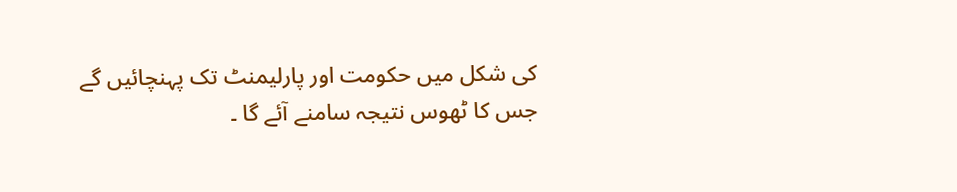کی شکل میں حکومت اور پارلیمنٹ تک پہنچائیں گے جس کا ٹھوس نتیجہ سامنے آئے گا ۔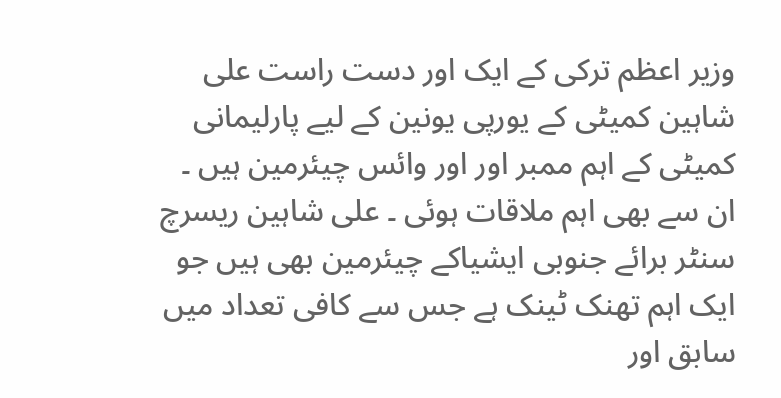وزیر اعظم ترکی کے ایک اور دست راست علی شاہین کمیٹی کے یورپی یونین کے لیے پارلیمانی کمیٹی کے اہم ممبر اور اور وائس چیئرمین ہیں ۔ ان سے بھی اہم ملاقات ہوئی ۔ علی شاہین ریسرچ سنٹر برائے جنوبی ایشیاکے چیئرمین بھی ہیں جو ایک اہم تھنک ٹینک ہے جس سے کافی تعداد میں سابق اور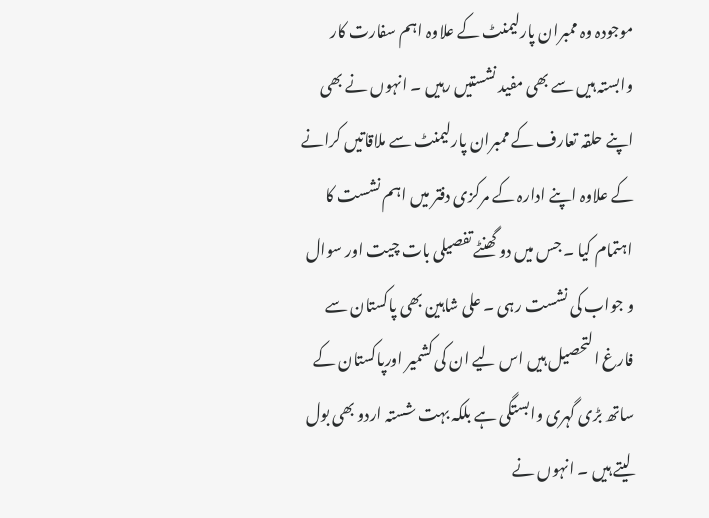موجودہ وہ ممبران پارلیمنٹ کے علاوہ اہم سفارت کار وابستہ ہیں سے بھی مفید نشستیں رہیں ۔ انہوں نے بھی اپنے حلقہ تعارف کے ممبران پارلیمنٹ سے ملاقاتیں کرانے کے علاوہ اپنے ادارہ کے مرکزی دفتر میں اہم نشست کا اہتمام کیا ۔ جس میں دو گھنٹے تفصیلی بات چیت اور سوال و جواب کی نشست رہی ۔ علی شاہین بھی پاکستان سے فارغ التحصیل ہیں اس لیے ان کی کشمیر اورپاکستان کے ساتھ بڑی گہری وابستگی ہے بلکہ بہت شستہ اردو بھی بول لیتے ہیں ۔ انہوں نے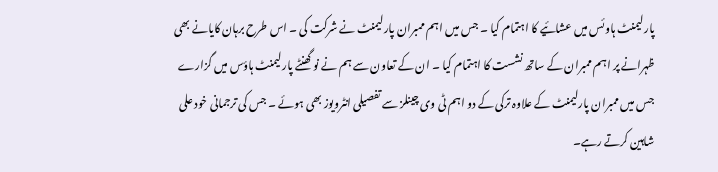پارلیمنٹ ہاوئس میں عشائیے کا اہتمام کیا ۔ جس میں اہم ممبران پارلیمنٹ نے شرکت کی ۔ اس طرح برہان کایانے بھی ظہرانے پر اہم ممبران کے ساتھ نشست کا اہتمام کیا ۔ ان کے تعاون سے ہم نے نو گھنٹے پارلیمنٹ ہاؤس میں گزارے جس میں ممبران پارلیمنٹ کے علاوہ ترکی کے دو اہم ٹی وی چینلز سے تفصیلی انٹرویوز بھی ہوئے ۔ جس کی ترجمانی خود علی شاہین کرتے رہے۔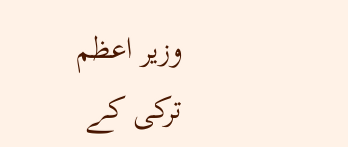وزیر اعظم ترکی کے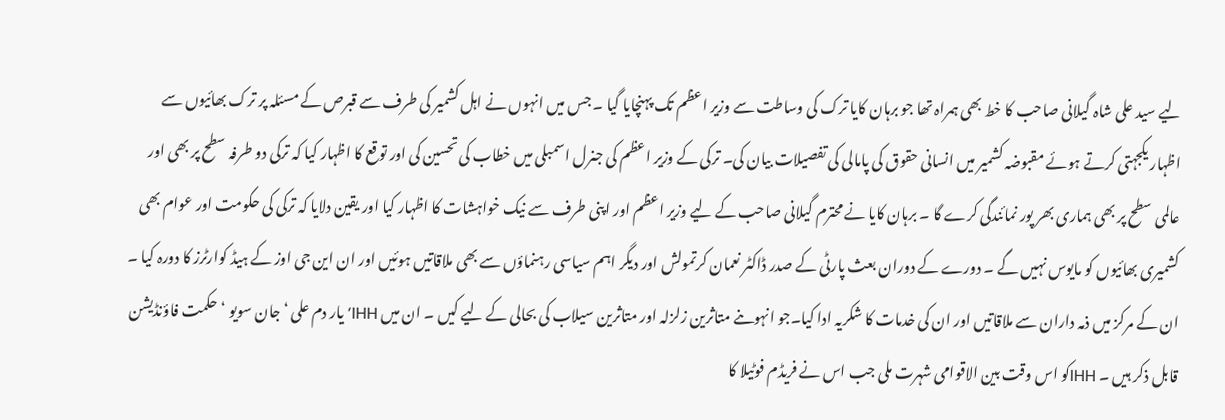لیے سید علی شاہ گیلانی صاحب کا خط بھی ہمراہ تھا جو برہان کایا ترک کی وساطت سے وزیر اعظم تک پہنچایا گیا ۔ جس میں انہوں نے اہل کشمیر کی طرف سے قبرص کے مسئلہ پر ترک بھائیوں سے اظہار یکجہتی کرتے ہوئے مقبوضہ کشمیر میں انسانی حقوق کی پامالی کی تفصیلات بیان کی۔ ترکی کے وزیر اعظم کی جنرل اسمبلی میں خطاب کی تحسین کی اور توقع کا اظہار کیا کہ ترکی دو طرفہ سطح پر بھی اور عالمی سطح پر بھی ہماری بھر پور نمائندگی کرے گا ۔ برہان کایا نے محترم گیلانی صاحب کے لیے وزیر اعظم اور اپنی طرف سے نیک خواہشات کا اظہار کیا اور یقین دلایا کہ ترکی کی حکومت اور عوام بھی کشمیری بھائیوں کو مایوس نہیں گے ۔ دورے کے دوران بعث پارٹی کے صدر ڈاکٹر نعمان کرتمولش اور دیگر اہم سیاسی رہنماؤں سے بھی ملاقاتیں ہوئیں اور ان این جی اوز کے ہیڈ کوارٹرز کا دورہ کیا ۔ ان کے مرکز میں ذمہ داران سے ملاقاتیں اور ان کی خدمات کا شکریہ ادا کیا۔جو انہوںنے متاثرین زلزلہ اور متاثرین سیلاب کی بحالی کے لیے کیں ۔ ان میں IHH‘ یار دم علی ‘ جان سویو ‘ حکمت فاؤنڈیشن قابل ذکر ہیں ۔ IHHکو اس وقت بین الاقوامی شہرت ملی جب اس نے فریڈم فوٹیلا کا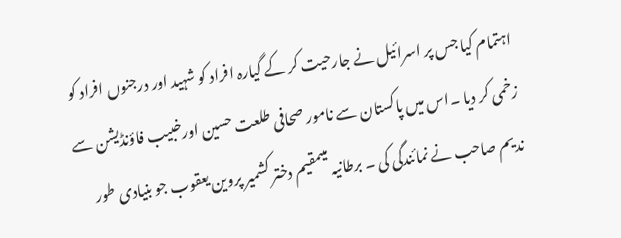اہتمام کیا جس پر اسرائیل نے جارحیت کر کے گیارہ افراد کو شہید اور درجنوں افراد کو زخمی کر دیا ۔اس میں پاکستان سے نامور صحافی طلعت حسین اورخبیب فاؤنڈیشن سے ندیم صاحب نے نمائندگی کی ۔ برطانیہ میںمقیم دختر کشمیر پروین یعقوب جو بنیادی طور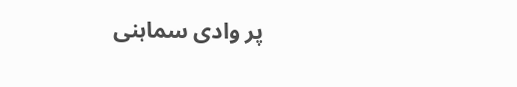پر وادی سماہنی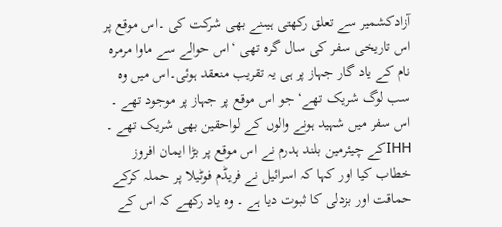آزادکشمیر سے تعلق رکھتی ہیںنے بھی شرکت کی ۔اس موقع پر اس تاریخی سفر کی سال گرہ تھی ‘اس حوالے سے ماوا مرمرہ نام کے یاد گار جہاز پر ہی یہ تقریب منعقد ہوئی۔اس میں وہ سب لوگ شریک تھے‘ جو اس موقع پر جہاز پر موجود تھے ۔ اس سفر میں شہید ہونے والوں کے لواحقین بھی شریک تھے ۔
IHHکے چیئرمین بلند ہدرم نے اس موقع پر بڑا ایمان افروز خطاب کیا اور کہا کہ اسرائیل نے فریڈم فوٹیلا پر حملہ کرکے حماقت اور بزدلی کا ثبوت دیا ہے ۔ وہ یاد رکھے کہ اس کے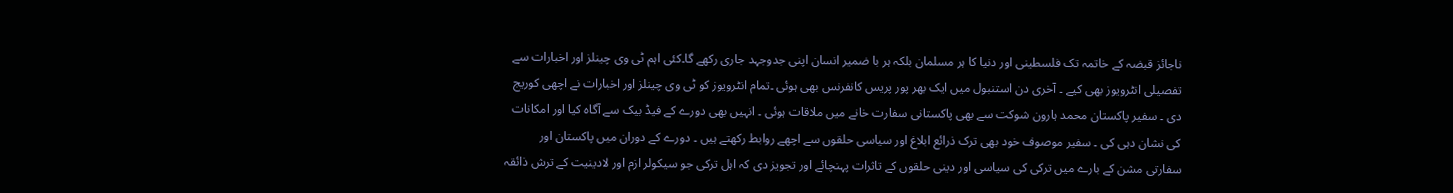ناجائز قبضہ کے خاتمہ تک فلسطینی اور دنیا کا ہر مسلمان بلکہ ہر با ضمیر انسان اپنی جدوجہد جاری رکھے گا۔کئی اہم ٹی وی چینلز اور اخبارات سے تفصیلی انٹرویوز بھی کیے ۔ آخری دن استنبول میں ایک بھر پور پریس کانفرنس بھی ہوئی ۔تمام انٹرویوز کو ٹی وی چینلز اور اخبارات نے اچھی کوریج دی ۔ سفیر پاکستان محمد ہارون شوکت سے بھی پاکستانی سفارت خانے میں ملاقات ہوئی ۔ انہیں بھی دورے کے فیڈ بیک سے آگاہ کیا اور امکانات کی نشان دہی کی ۔ سفیر موصوف خود بھی ترک ذرائع ابلاغ اور سیاسی حلقوں سے اچھے روابط رکھتے ہیں ۔ دورے کے دوران میں پاکستان اور سفارتی مشن کے بارے میں ترکی کی سیاسی اور دینی حلقوں کے تاثرات پہنچائے اور تجویز دی کہ اہل ترکی جو سیکولر ازم اور لادینیت کے ترش ذائقہ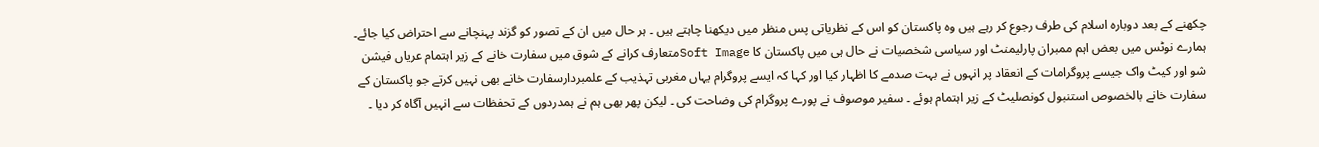چکھنے کے بعد دوبارہ اسلام کی طرف رجوع کر رہے ہیں وہ پاکستان کو اس کے نظریاتی پس منظر میں دیکھنا چاہتے ہیں ۔ ہر حال میں ان کے تصور کو گزند پہنچانے سے احتراض کیا جائے۔ ہمارے نوٹس میں بعض اہم ممبران پارلیمنٹ اور سیاسی شخصیات نے حال ہی میں پاکستان کا Soft Imageمتعارف کرانے کے شوق میں سفارت خانے کے زیر اہتمام عریاں فیشن شو اور کیٹ واک جیسے پروگرامات کے انعقاد پر انہوں نے بہت صدمے کا اظہار کیا اور کہا کہ ایسے پروگرام یہاں مغربی تہذیب کے علمبردارسفارت خانے بھی نہیں کرتے جو پاکستان کے سفارت خانے بالخصوص استنبول کونصلیٹ کے زیر اہتمام ہوئے ۔ سفیر موصوف نے پورے پروگرام کی وضاحت کی ۔ لیکن پھر بھی ہم نے ہمدردوں کے تحفظات سے انہیں آگاہ کر دیا ۔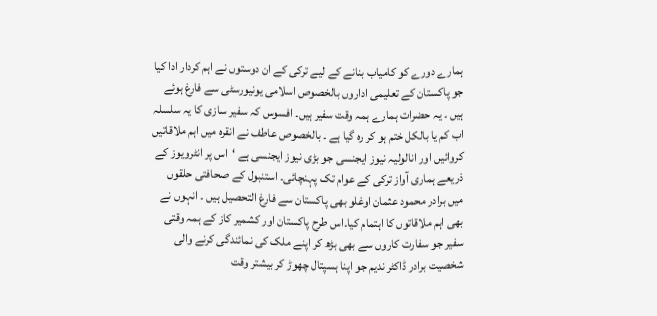ہمارے دورے کو کامیاب بنانے کے لیے ترکی کے ان دوستوں نے اہم کردار ادا کیا جو پاکستان کے تعلیمی اداروں بالخصوص اسلامی یونیورسٹی سے فارغ ہوئے ہیں ۔ یہ حضرات ہمارے ہمہ وقت سفیر ہیں۔ افسوس کہ سفیر سازی کا یہ سلسلہ اب کم یا بالکل ختم ہو کر رہ گیا ہے ۔ بالخصوص عاطف نے انقرہ میں اہم ملاقاتیں کروائیں اور انالولیہ نیوز ایجنسی جو بڑی نیوز ایجنسی ہے ‘اس پر انٹرویوز کے ذریعے ہماری آواز ترکی کے عوام تک پہنچائی۔ استنبول کے صحافتی حلقوں میں برادر محمود عثمان اوغلو بھی پاکستان سے فارغ التحصیل ہیں ۔ انہوں نے بھی اہم ملاقاتوں کا اہتمام کیا۔اس طرح پاکستان اور کشمیر کاز کے ہمہ وقتی سفیر جو سفارت کاروں سے بھی بڑھ کر اپنے ملک کی نمائندگی کرنے والی شخصیت برادر ڈاکٹر ندیم جو اپنا ہسپتال چھوڑ کر بیشتر وقت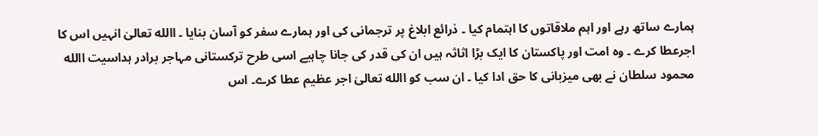ہمارے ساتھ رہے اور اہم ملاقاتوں کا اہتمام کیا ۔ ذرائع ابلاغ پر ترجمانی کی اور ہمارے سفر کو آسان بنایا ۔ االله تعالیٰ انہیں اس کا اجرعطا کرے ۔ وہ امت اور پاکستان کا ایک بڑا اثاثہ ہیں ان کی قدر کی جانا چاہیے اسی طرح ترکستانی مہاجر برادر ہداسیت االله محمود سلطان نے بھی میزبانی کا حق ادا کیا ۔ ان سب کو االله تعالیٰ اجر عظیم عطا کرے۔ اس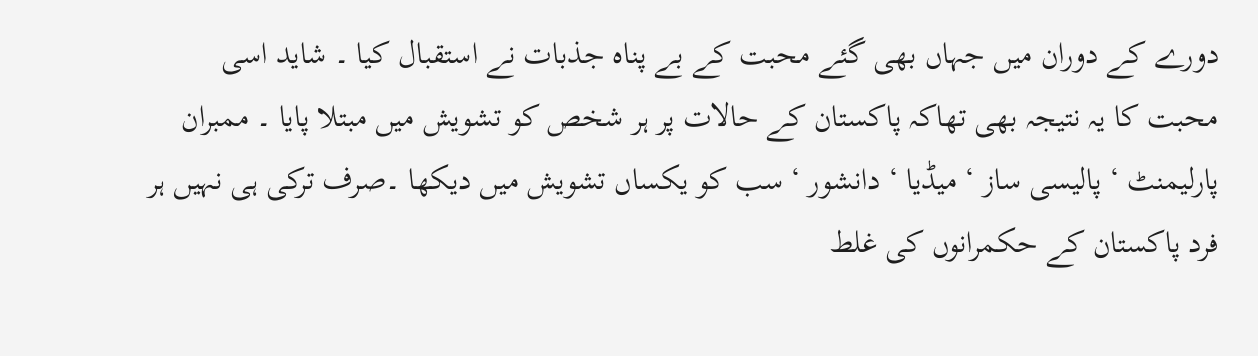دورے کے دوران میں جہاں بھی گئے محبت کے بے پناہ جذبات نے استقبال کیا ۔ شاید اسی محبت کا یہ نتیجہ بھی تھاکہ پاکستان کے حالات پر ہر شخص کو تشویش میں مبتلا پایا ۔ ممبران پارلیمنٹ ‘ پالیسی ساز ‘ میڈیا ‘ دانشور ‘ سب کو یکساں تشویش میں دیکھا ۔صرف ترکی ہی نہیں ہر فرد پاکستان کے حکمرانوں کی غلط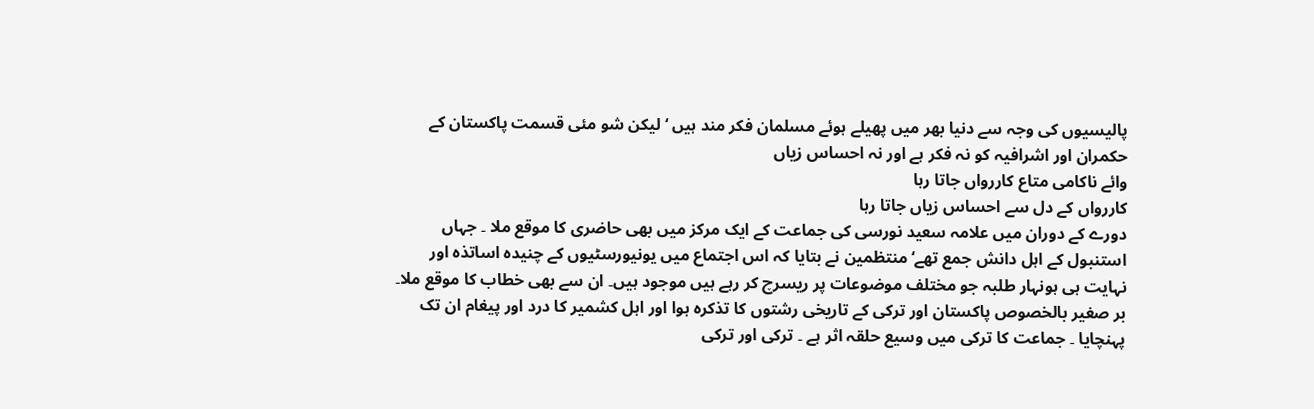پالیسیوں کی وجہ سے دنیا بھر میں پھیلے ہوئے مسلمان فکر مند ہیں ‘لیکن شو مئی قسمت پاکستان کے حکمران اور اشرافیہ کو نہ فکر ہے اور نہ احساس زیاں
وائے ناکامی متاع کاررواں جاتا رہا
کاررواں کے دل سے احساس زیاں جاتا رہا
دورے کے دوران میں علامہ سعید نورسی کی جماعت کے ایک مرکز میں بھی حاضری کا موقع ملا ۔ جہاں استنبول کے اہل دانش جمع تھے‘ منتظمین نے بتایا کہ اس اجتماع میں یونیورسٹیوں کے چنیدہ اساتذہ اور نہایت ہی ہونہار طلبہ جو مختلف موضوعات پر ریسرچ کر رہے ہیں موجود ہیں۔ ان سے بھی خطاب کا موقع ملا۔ بر صغیر بالخصوص پاکستان اور ترکی کے تاریخی رشتوں کا تذکرہ ہوا اور اہل کشمیر کا درد اور پیغام ان تک پہنچایا ۔ جماعت کا ترکی میں وسیع حلقہ اثر ہے ۔ ترکی اور ترکی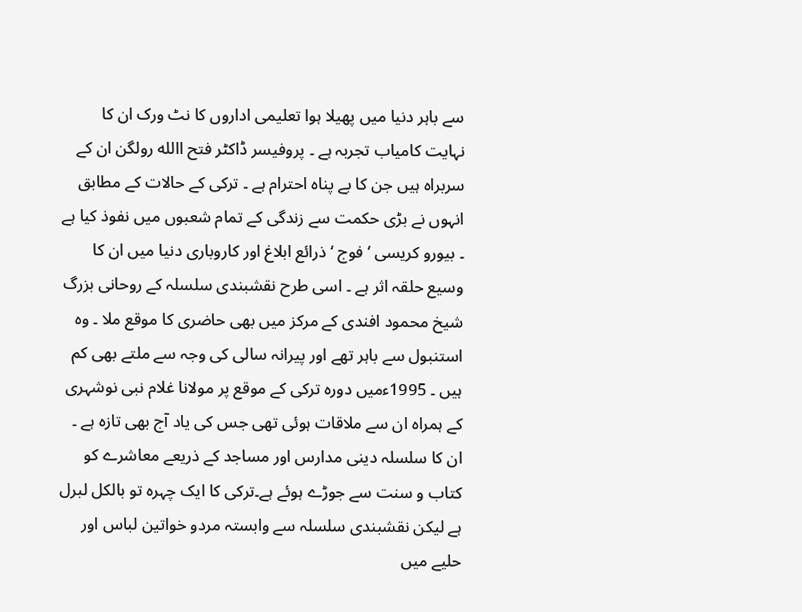سے باہر دنیا میں پھیلا ہوا تعلیمی اداروں کا نٹ ورک ان کا نہایت کامیاب تجربہ ہے ۔ پروفیسر ڈاکٹر فتح االله رولگن ان کے سربراہ ہیں جن کا بے پناہ احترام ہے ۔ ترکی کے حالات کے مطابق انہوں نے بڑی حکمت سے زندگی کے تمام شعبوں میں نفوذ کیا ہے ۔ بیورو کریسی ‘فوج ‘ ذرائع ابلاغ اور کاروباری دنیا میں ان کا وسیع حلقہ اثر ہے ۔ اسی طرح نقشبندی سلسلہ کے روحانی بزرگ شیخ محمود افندی کے مرکز میں بھی حاضری کا موقع ملا ۔ وہ استنبول سے باہر تھے اور پیرانہ سالی کی وجہ سے ملتے بھی کم ہیں ۔ 1995ءمیں دورہ ترکی کے موقع پر مولانا غلام نبی نوشہری کے ہمراہ ان سے ملاقات ہوئی تھی جس کی یاد آج بھی تازہ ہے ۔ ان کا سلسلہ دینی مدارس اور مساجد کے ذریعے معاشرے کو کتاب و سنت سے جوڑے ہوئے ہے۔ترکی کا ایک چہرہ تو بالکل لبرل ہے لیکن نقشبندی سلسلہ سے وابستہ مردو خواتین لباس اور حلیے میں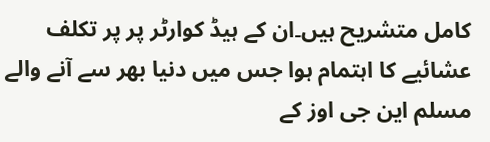کامل متشریح ہیں۔ان کے ہیڈ کوارٹر پر پر تکلف عشائیے کا اہتمام ہوا جس میں دنیا بھر سے آنے والے مسلم این جی اوز کے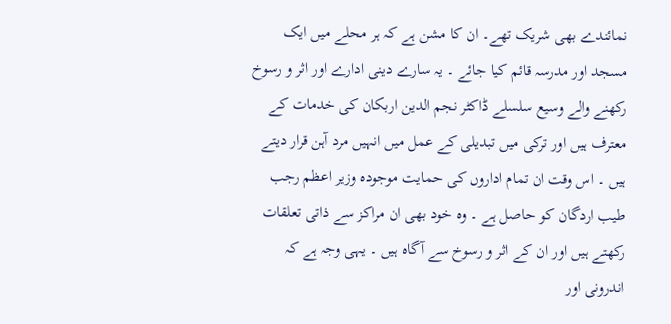نمائندے بھی شریک تھے۔ ان کا مشن ہے کہ ہر محلے میں ایک مسجد اور مدرسہ قائم کیا جائے ۔ یہ سارے دینی ادارے اور اثر و رسوخ رکھنے والے وسیع سلسلے ڈاکٹر نجم الدین اربکان کی خدمات کے معترف ہیں اور ترکی میں تبدیلی کے عمل میں انہیں مرد آہن قرار دیتے ہیں ۔ اس وقت ان تمام اداروں کی حمایت موجودہ وزیر اعظم رجب طیب اردگان کو حاصل ہے ۔ وہ خود بھی ان مراکز سے ذاتی تعلقات رکھتے ہیں اور ان کے اثر و رسوخ سے آگاہ ہیں ۔ یہی وجہ ہے کہ اندرونی اور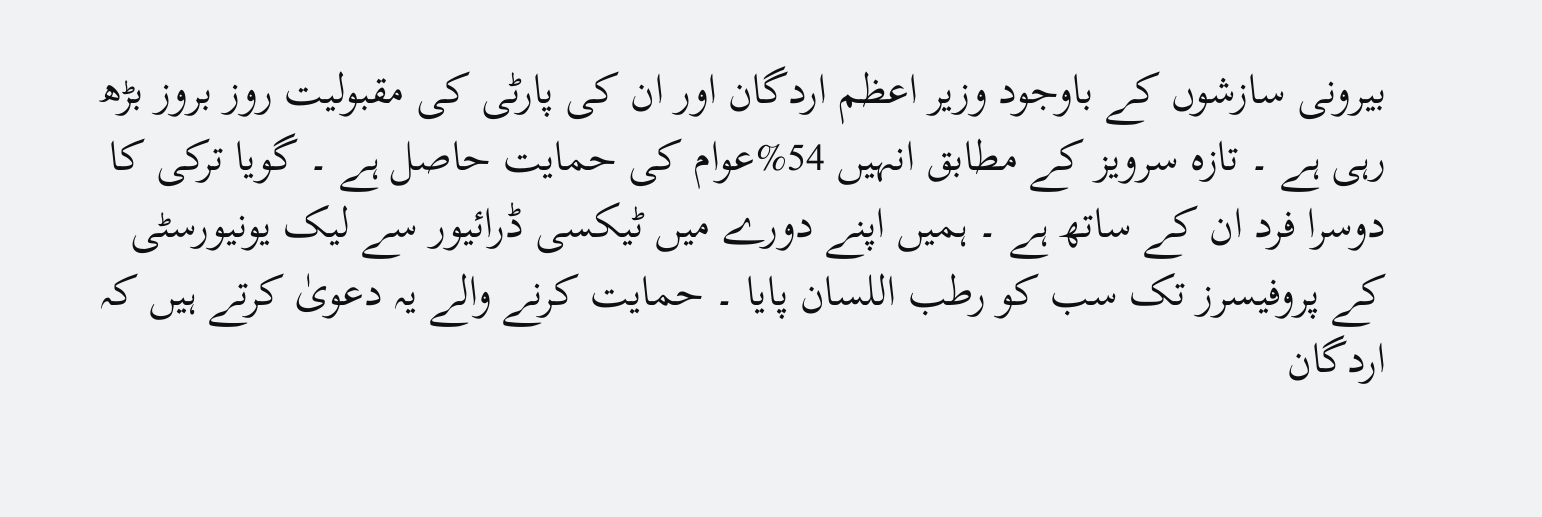بیرونی سازشوں کے باوجود وزیر اعظم اردگان اور ان کی پارٹی کی مقبولیت روز بروز بڑھ رہی ہے ۔ تازہ سرویز کے مطابق انہیں 54%عوام کی حمایت حاصل ہے ۔ گویا ترکی کا دوسرا فرد ان کے ساتھ ہے ۔ ہمیں اپنے دورے میں ٹیکسی ڈرائیور سے لیک یونیورسٹی کے پروفیسرز تک سب کو رطب اللسان پایا ۔ حمایت کرنے والے یہ دعویٰ کرتے ہیں کہ اردگان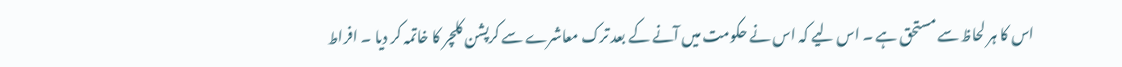اس کا ہر لحاظ سے مستحق ہے ۔ اس لیے کہ اس نے حکومت میں آنے کے بعد ترک معاشرے سے کرپشن کلچر کا خاتمہ کر دیا ۔ افراط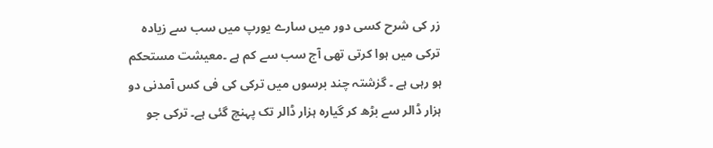زر کی شرح کسی دور میں سارے یورپ میں سب سے زیادہ ترکی میں ہوا کرتی تھی آج سب سے کم ہے ۔معیشت مستحکم ہو رہی ہے ۔ گزشتہ چند برسوں میں ترکی کی فی کس آمدنی دو ہزار ڈالر سے بڑھ کر گیارہ ہزار ڈالر تک پہنچ گئی ہے۔ ترکی جو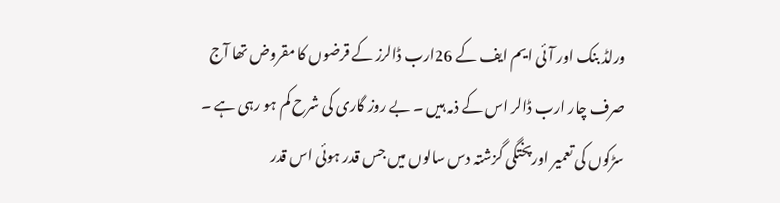ورلڈ بنک اور آئی ایم ایف کے 26ارب ڈالرز کے قرضوں کا مقروض تھا آج صرف چار ارب ڈالر اس کے ذمہ ہیں ۔ بے روز گاری کی شرح کم ہو رہی ہے ۔ سڑکوں کی تعمیر اورپختگی گزشتہ دس سالوں میں جس قدر ہوئی اس قدر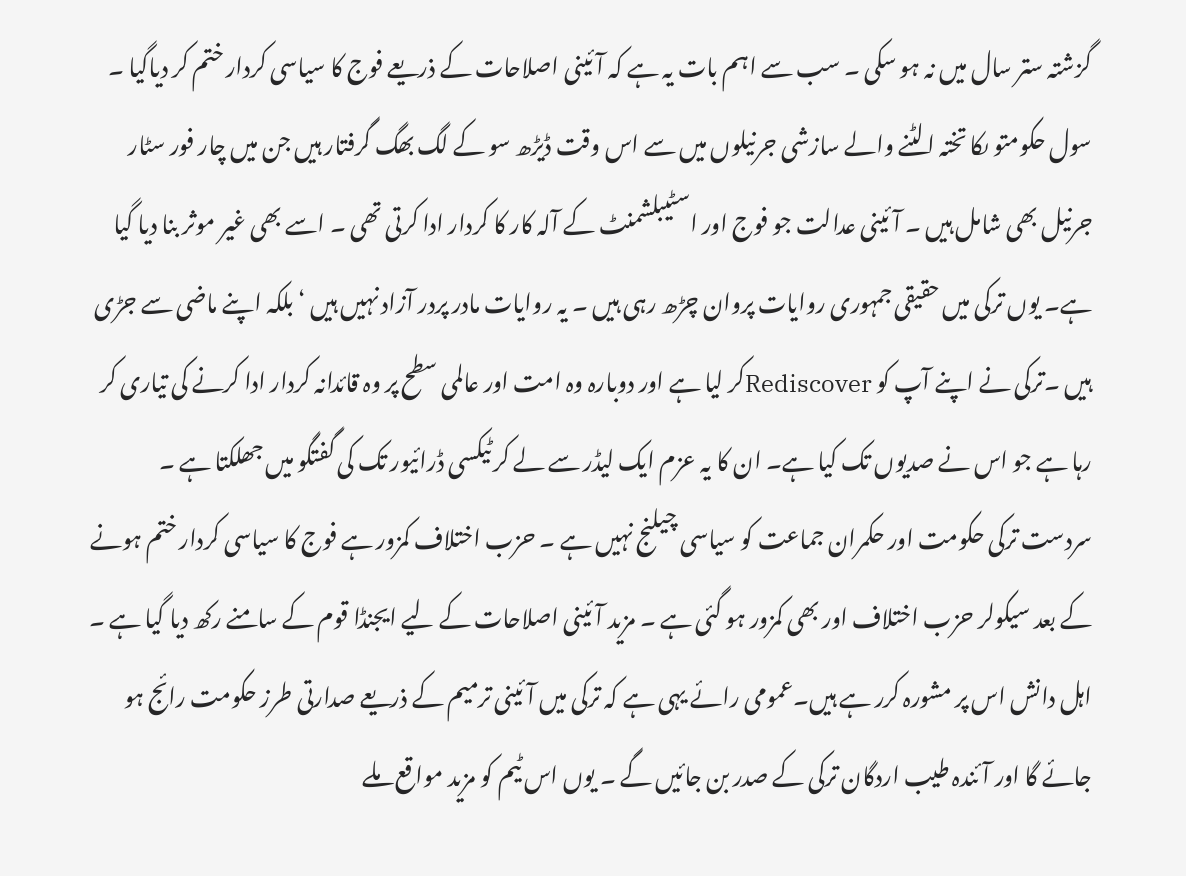گزشتہ ستر سال میں نہ ہو سکی ۔ سب سے اہم بات یہ ہے کہ آئینی اصلاحات کے ذریعے فوج کا سیاسی کردار ختم کر دیاگیا ۔ سول حکومتو ںکا تختہ الٹنے والے سازشی جرنیلوں میں سے اس وقت ڈیڑھ سو کے لگ بھگ گرفتار ہیں جن میں چار فور سٹار جرنیل بھی شامل ہیں ۔ آئینی عدالت جو فوج اور اسٹیبلشمنٹ کے آلہ کار کا کردار ادا کرتی تھی ۔ اسے بھی غیر موثر بنا دیا گیا ہے۔ یوں ترکی میں حقیقی جمہوری روایات پروان چڑھ رہی ہیں ۔ یہ روایات مادر پردر آزاد نہیں ہیں ‘بلکہ اپنے ماضی سے جڑی ہیں ۔ترکی نے اپنے آپ کو Rediscoverکر لیا ہے اور دوبارہ وہ امت اور عالمی سطح پر وہ قائدانہ کردار ادا کرنے کی تیاری کر رہا ہے جو اس نے صدیوں تک کیا ہے۔ ان کا یہ عزم ایک لیڈر سے لے کر ٹیکسی ڈرائیور تک کی گفتگو میں جھلکتا ہے ۔
سردست ترکی حکومت اور حکمران جماعت کو سیاسی چیلنج نہیں ہے ۔ حزب اختلاف کمزور ہے فوج کا سیاسی کردار ختم ہونے کے بعد سیکولر حزب اختلاف اور بھی کمزور ہو گئی ہے ۔ مزید آئینی اصلاحات کے لیے ایجنڈا قوم کے سامنے رکھ دیا گیا ہے ۔ اہل دانش اس پر مشورہ کرر ہے ہیں۔عمومی رائے یہی ہے کہ ترکی میں آئینی ترمیم کے ذریعے صدارتی طرز حکومت رائج ہو جائے گا اور آئندہ طیب اردگان ترکی کے صدر بن جائیں گے ۔ یوں اس ٹیم کو مزید مواقع ملے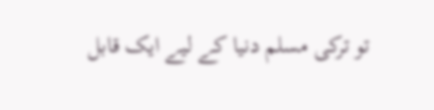تو ترکی مسلم دنیا کے لیے ایک قابل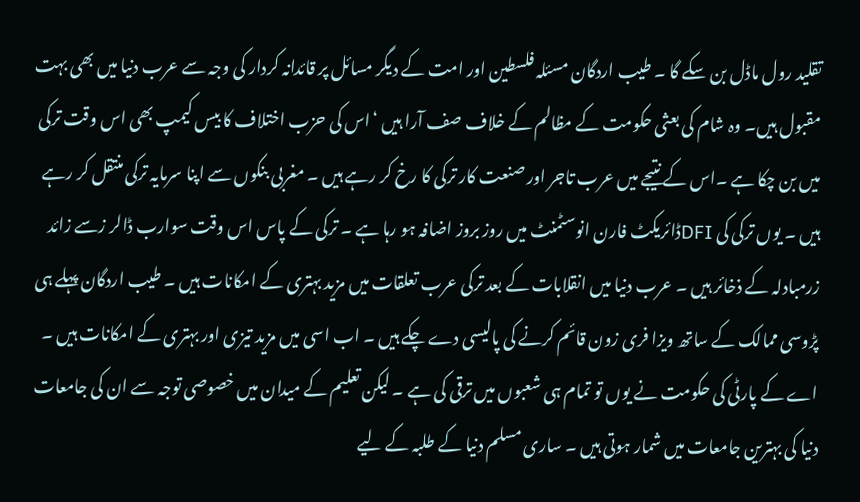تقلید رول ماڈل بن سکے گا ۔ طیب اردگان مسئلہ فلسطین اور امت کے دیگر مسائل پر قائدانہ کردار کی وجہ سے عرب دنیا میں بھی بہت مقبول ہیں۔ وہ شام کی بعثی حکومت کے مظالم کے خلاف صف آرا ہیں ‘اس کی حزب اختلاف کا بیس کیمپ بھی اس وقت ترکی میں بن چکا ہے ۔اس کے نتیجے میں عرب تاجر اور صنعت کار ترکی کا رخ کر رہے ہیں ۔ مغربی بنکوں سے اپنا سرمایہ ترکی منتقل کر رہے ہیں ۔ یوں ترکی کی DFIڈائریکٹ فارن انوسٹمنٹ میں روز بروز اضافہ ہو رہا ہے ۔ ترکی کے پاس اس وقت سوارب ڈالر زسے زائد زرمبادلہ کے ذخائر ہیں ۔ عرب دنیا میں انقلابات کے بعد ترکی عرب تعلقات میں مزید بہتری کے امکانات ہیں ۔ طیب اردگان پہلے ہی پڑوسی ممالک کے ساتھ ویزا فری زون قائم کرنے کی پالیسی دے چکے ہیں ۔ اب اسی میں مزید تیزی اور بہتری کے امکانات ہیں ۔ اے کے پارٹی کی حکومت نے یوں تو تمام ہی شعبوں میں ترقی کی ہے ۔ لیکن تعلیم کے میدان میں خصوصی توجہ سے ان کی جامعات دنیا کی بہترین جامعات میں شمار ہوتی ہیں ۔ ساری مسلم دنیا کے طلبہ کے لیے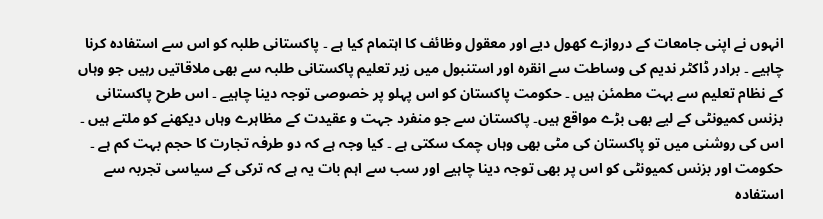انہوں نے اپنی جامعات کے دروازے کھول دیے اور معقول وظائف کا اہتمام کیا ہے ۔ پاکستانی طلبہ کو اس سے استفادہ کرنا چاہیے ۔ برادر ڈاکٹر ندیم کی وساطت سے انقرہ اور استنبول میں زیر تعلیم پاکستانی طلبہ سے بھی ملاقاتیں رہیں جو وہاں کے نظام تعلیم سے بہت مطمئن ہیں ۔ حکومت پاکستان کو اس پہلو پر خصوصی توجہ دینا چاہیے ۔ اس طرح پاکستانی بزنس کمیونٹی کے لیے بھی بڑے مواقع ہیں۔ پاکستان سے جو منفرد جہت و عقیدت کے مظاہرے وہاں دیکھنے کو ملتے ہیں ۔ اس کی روشنی میں تو پاکستان کی مٹی بھی وہاں چمک سکتی ہے ۔ کیا وجہ ہے کہ دو طرفہ تجارت کا حجم بہت کم ہے ۔ حکومت اور بزنس کمیونٹی کو اس پر بھی توجہ دینا چاہیے اور سب سے اہم بات یہ ہے کہ ترکی کے سیاسی تجربہ سے استفادہ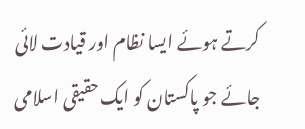کرتے ہوئے ایسا نظام اور قیادت لائی جائے جو پاکستان کو ایک حقیقی اسلامی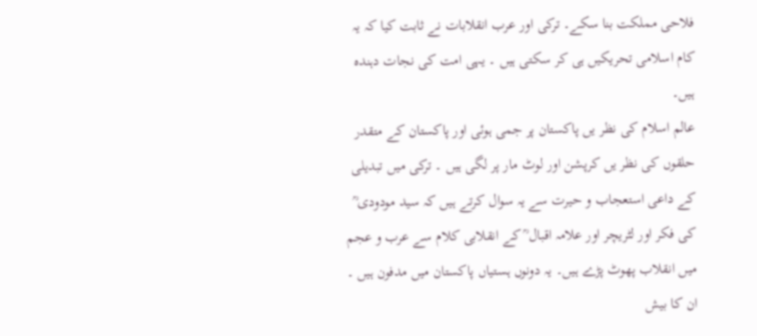فلاحی مملکت بنا سکے۔ ترکی اور عرب انقلابات نے ثابت کیا کہ یہ کام اسلامی تحریکیں ہی کر سکتی ہیں ۔ یہی امت کی نجات دہندہ ہیں۔
عالم اسلام کی نظر یں پاکستان پر جمی ہوئی اور پاکستان کے متقدر حلقوں کی نظر یں کرپشن اور لوٹ مار پر لگی ہیں ۔ ترکی میں تبدیلی کے داعی استعجاب و حیرت سے یہ سوال کرتے ہیں کہ سید مودودی ؒ کی فکر اور لٹریچر اور علامہ اقبال ؒ کے انقلابی کلام سے عرب و عجم میں انقلاب پھوٹ پڑے ہیں۔ یہ دونوں ہستیاں پاکستان میں مدفون ہیں ۔ ان کا بیش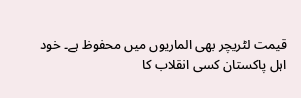قیمت لٹریچر بھی الماریوں میں محفوظ ہے۔ خود اہل پاکستان کسی انقلاب کا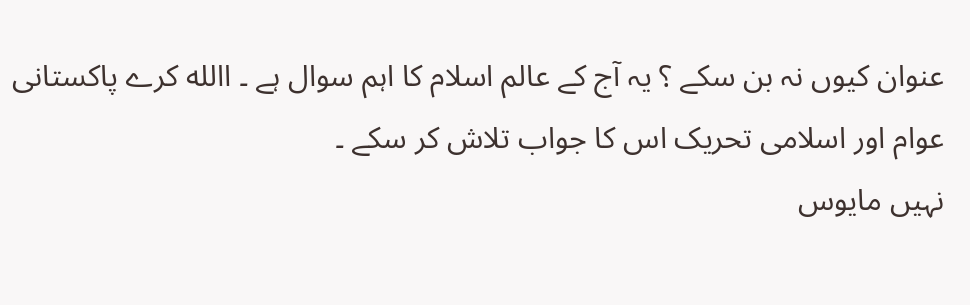عنوان کیوں نہ بن سکے ؟ یہ آج کے عالم اسلام کا اہم سوال ہے ۔ االله کرے پاکستانی عوام اور اسلامی تحریک اس کا جواب تلاش کر سکے ۔
نہیں مایوس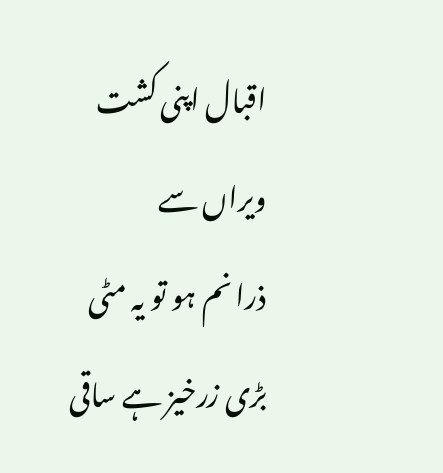اقبال اپنی کشت ویراں سے
ذرا نم ہو تو یہ مٹی بڑی زرخیز ہے ساقی